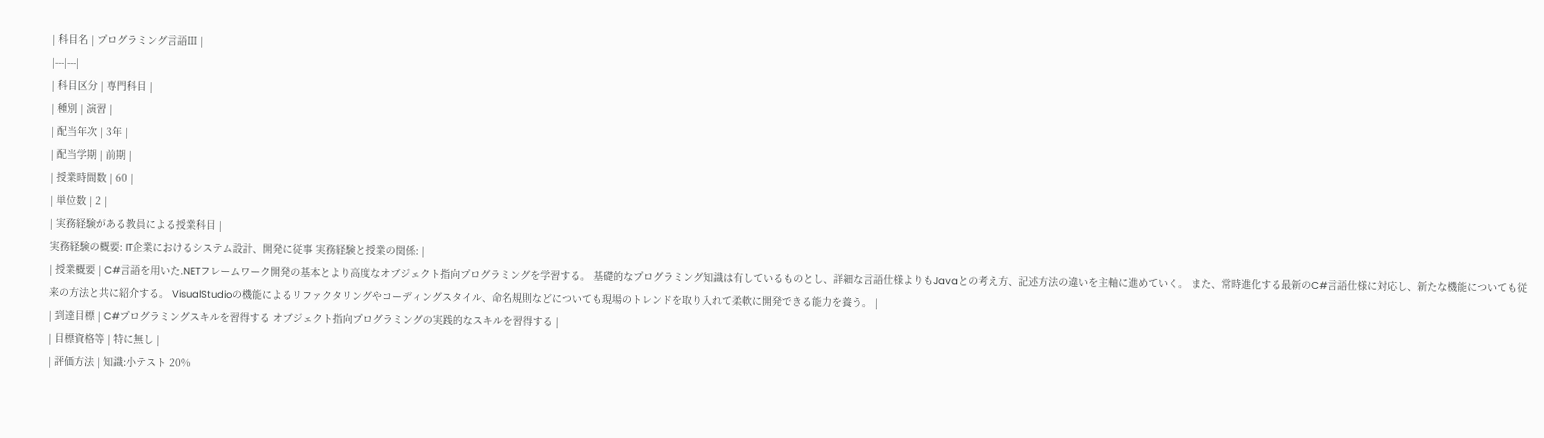| 科目名 | プログラミング言語Ⅲ |
|---|---|
| 科目区分 | 専門科目 |
| 種別 | 演習 |
| 配当年次 | 3年 |
| 配当学期 | 前期 |
| 授業時間数 | 60 |
| 単位数 | 2 |
| 実務経験がある教員による授業科目 |
実務経験の概要: IT企業におけるシステム設計、開発に従事 実務経験と授業の関係: |
| 授業概要 | C#言語を用いた.NETフレームワーク開発の基本とより高度なオブジェクト指向プログラミングを学習する。 基礎的なプログラミング知識は有しているものとし、詳細な言語仕様よりもJavaとの考え方、記述方法の違いを主軸に進めていく。 また、常時進化する最新のC#言語仕様に対応し、新たな機能についても従来の方法と共に紹介する。 VisualStudioの機能によるリファクタリングやコーディングスタイル、命名規則などについても現場のトレンドを取り入れて柔軟に開発できる能力を養う。 |
| 到達目標 | C#プログラミングスキルを習得する オブジェクト指向プログラミングの実践的なスキルを習得する |
| 目標資格等 | 特に無し |
| 評価方法 | 知識:小テスト 20%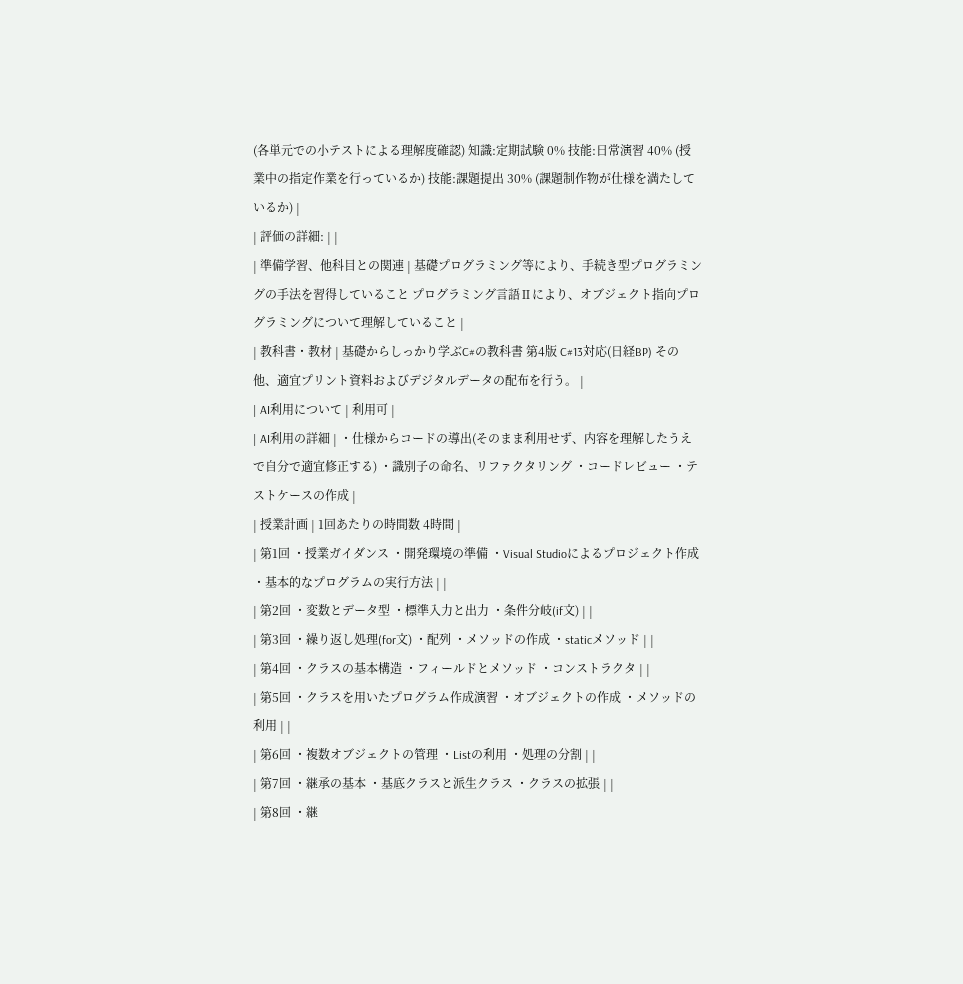(各単元での小テストによる理解度確認) 知識:定期試験 0% 技能:日常演習 40% (授業中の指定作業を行っているか) 技能:課題提出 30% (課題制作物が仕様を満たしているか) |
| 評価の詳細: | |
| 準備学習、他科目との関連 | 基礎プログラミング等により、手続き型プログラミングの手法を習得していること プログラミング言語Ⅱにより、オブジェクト指向プログラミングについて理解していること |
| 教科書・教材 | 基礎からしっかり学ぶC#の教科書 第4版 C#13対応(日経BP) その他、適宜プリント資料およびデジタルデータの配布を行う。 |
| AI利用について | 利用可 |
| AI利用の詳細 | ・仕様からコードの導出(そのまま利用せず、内容を理解したうえで自分で適宜修正する) ・識別子の命名、リファクタリング ・コードレビュー ・テストケースの作成 |
| 授業計画 | 1回あたりの時間数 4時間 |
| 第1回 ・授業ガイダンス ・開発環境の準備 ・Visual Studioによるプロジェクト作成 ・基本的なプログラムの実行方法 | |
| 第2回 ・変数とデータ型 ・標準入力と出力 ・条件分岐(if文) | |
| 第3回 ・繰り返し処理(for文) ・配列 ・メソッドの作成 ・staticメソッド | |
| 第4回 ・クラスの基本構造 ・フィールドとメソッド ・コンストラクタ | |
| 第5回 ・クラスを用いたプログラム作成演習 ・オブジェクトの作成 ・メソッドの利用 | |
| 第6回 ・複数オブジェクトの管理 ・Listの利用 ・処理の分割 | |
| 第7回 ・継承の基本 ・基底クラスと派生クラス ・クラスの拡張 | |
| 第8回 ・継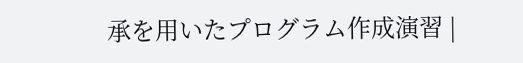承を用いたプログラム作成演習 |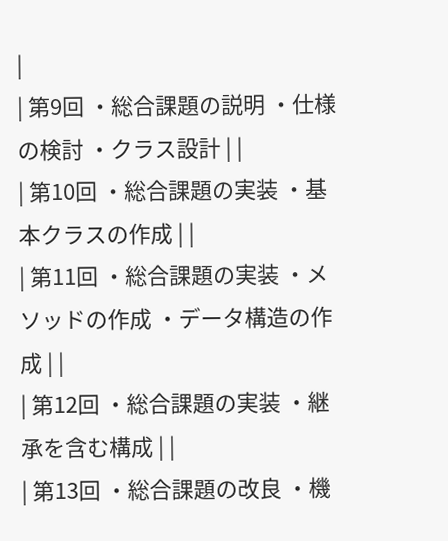|
| 第9回 ・総合課題の説明 ・仕様の検討 ・クラス設計 | |
| 第10回 ・総合課題の実装 ・基本クラスの作成 | |
| 第11回 ・総合課題の実装 ・メソッドの作成 ・データ構造の作成 | |
| 第12回 ・総合課題の実装 ・継承を含む構成 | |
| 第13回 ・総合課題の改良 ・機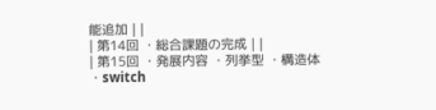能追加 | |
| 第14回 ・総合課題の完成 | |
| 第15回 ・発展内容 ・列挙型 ・構造体 ・switch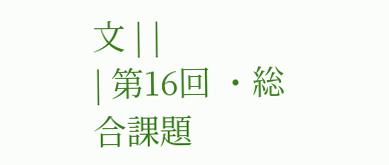文 | |
| 第16回 ・総合課題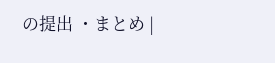の提出 ・まとめ |